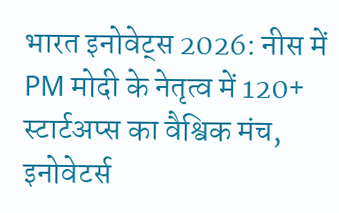भारत इनोवेट्स 2026: नीस में PM मोदी के नेतृत्व में 120+ स्टार्टअप्स का वैश्विक मंच, इनोवेटर्स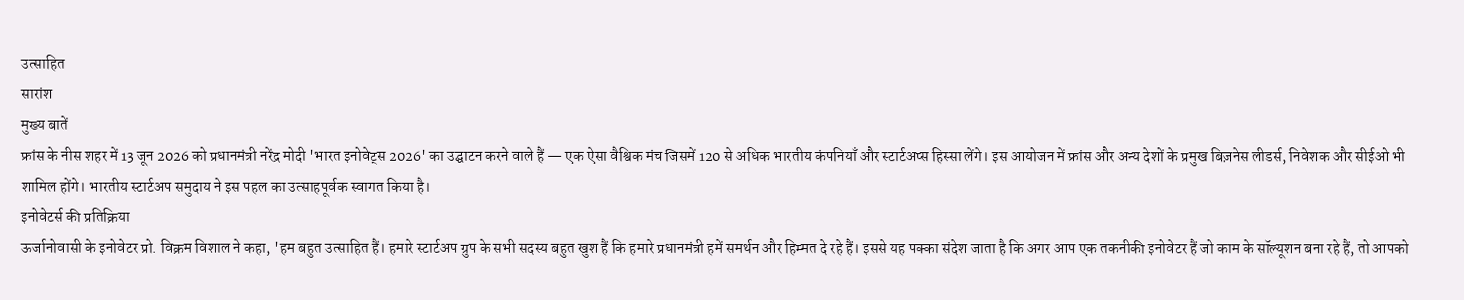उत्साहित
सारांश
मुख्य बातें
फ्रांस के नीस शहर में 13 जून 2026 को प्रधानमंत्री नरेंद्र मोदी 'भारत इनोवेट्स 2026' का उद्घाटन करने वाले हैं — एक ऐसा वैश्विक मंच जिसमें 120 से अधिक भारतीय कंपनियाँ और स्टार्टअप्स हिस्सा लेंगे। इस आयोजन में फ्रांस और अन्य देशों के प्रमुख बिज़नेस लीडर्स, निवेशक और सीईओ भी शामिल होंगे। भारतीय स्टार्टअप समुदाय ने इस पहल का उत्साहपूर्वक स्वागत किया है।
इनोवेटर्स की प्रतिक्रिया
ऊर्जानोवासी के इनोवेटर प्रो. विक्रम विशाल ने कहा, 'हम बहुत उत्साहित हैं। हमारे स्टार्टअप ग्रुप के सभी सदस्य बहुत खुश हैं कि हमारे प्रधानमंत्री हमें समर्थन और हिम्मत दे रहे हैं। इससे यह पक्का संदेश जाता है कि अगर आप एक तकनीकी इनोवेटर हैं जो काम के सॉल्यूशन बना रहे हैं, तो आपको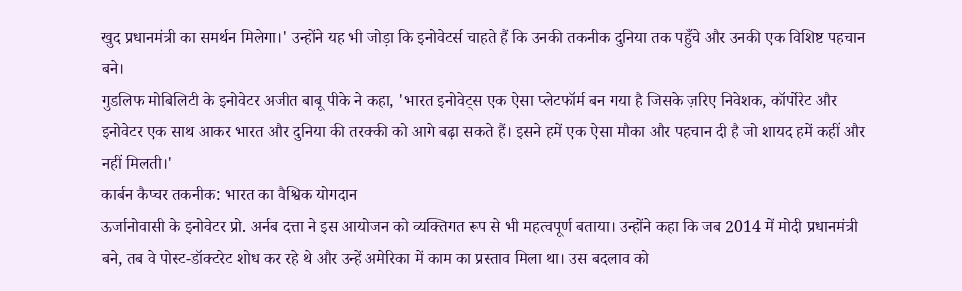खुद प्रधानमंत्री का समर्थन मिलेगा।' उन्होंने यह भी जोड़ा कि इनोवेटर्स चाहते हैं कि उनकी तकनीक दुनिया तक पहुँचे और उनकी एक विशिष्ट पहचान बने।
गुडलिफ मोबिलिटी के इनोवेटर अजीत बाबू पीके ने कहा, 'भारत इनोवेट्स एक ऐसा प्लेटफॉर्म बन गया है जिसके ज़रिए निवेशक, कॉर्पोरेट और इनोवेटर एक साथ आकर भारत और दुनिया की तरक्की को आगे बढ़ा सकते हैं। इसने हमें एक ऐसा मौका और पहचान दी है जो शायद हमें कहीं और नहीं मिलती।'
कार्बन कैप्चर तकनीक: भारत का वैश्विक योगदान
ऊर्जानोवासी के इनोवेटर प्रो. अर्नब दत्ता ने इस आयोजन को व्यक्तिगत रूप से भी महत्वपूर्ण बताया। उन्होंने कहा कि जब 2014 में मोदी प्रधानमंत्री बने, तब वे पोस्ट-डॉक्टरेट शोध कर रहे थे और उन्हें अमेरिका में काम का प्रस्ताव मिला था। उस बदलाव को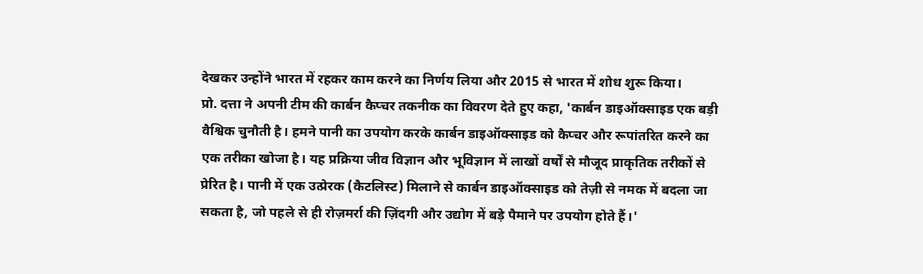देखकर उन्होंने भारत में रहकर काम करने का निर्णय लिया और 2015 से भारत में शोध शुरू किया।
प्रो. दत्ता ने अपनी टीम की कार्बन कैप्चर तकनीक का विवरण देते हुए कहा, 'कार्बन डाइऑक्साइड एक बड़ी वैश्विक चुनौती है। हमने पानी का उपयोग करके कार्बन डाइऑक्साइड को कैप्चर और रूपांतरित करने का एक तरीका खोजा है। यह प्रक्रिया जीव विज्ञान और भूविज्ञान में लाखों वर्षों से मौजूद प्राकृतिक तरीकों से प्रेरित है। पानी में एक उत्प्रेरक (कैटलिस्ट) मिलाने से कार्बन डाइऑक्साइड को तेज़ी से नमक में बदला जा सकता है, जो पहले से ही रोज़मर्रा की ज़िंदगी और उद्योग में बड़े पैमाने पर उपयोग होते हैं।'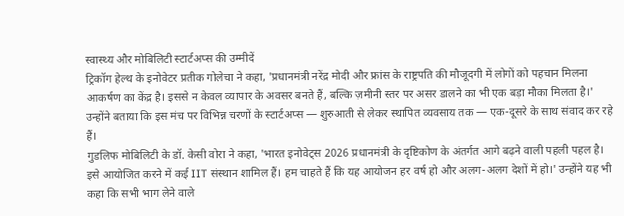स्वास्थ्य और मोबिलिटी स्टार्टअप्स की उम्मीदें
ट्रिकॉग हेल्थ के इनोवेटर प्रतीक गोलेचा ने कहा, 'प्रधानमंत्री नरेंद्र मोदी और फ्रांस के राष्ट्रपति की मौजूदगी में लोगों को पहचान मिलना आकर्षण का केंद्र है। इससे न केवल व्यापार के अवसर बनते हैं, बल्कि ज़मीनी स्तर पर असर डालने का भी एक बड़ा मौका मिलता है।' उन्होंने बताया कि इस मंच पर विभिन्न चरणों के स्टार्टअप्स — शुरुआती से लेकर स्थापित व्यवसाय तक — एक-दूसरे के साथ संवाद कर रहे हैं।
गुडलिफ मोबिलिटी के डॉ. केसी वोरा ने कहा, 'भारत इनोवेट्स 2026 प्रधानमंत्री के दृष्टिकोण के अंतर्गत आगे बढ़ने वाली पहली पहल है। इसे आयोजित करने में कई IIT संस्थान शामिल हैं। हम चाहते हैं कि यह आयोजन हर वर्ष हो और अलग-अलग देशों में हो।' उन्होंने यह भी कहा कि सभी भाग लेने वाले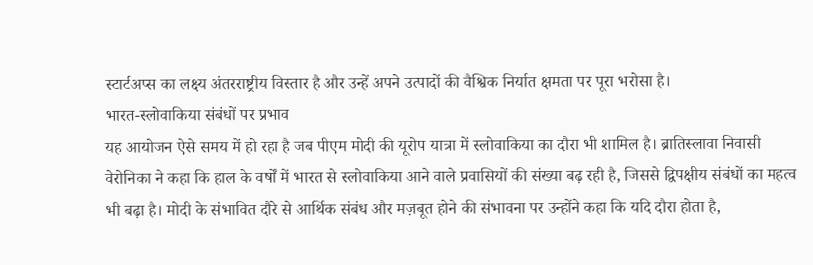स्टार्टअप्स का लक्ष्य अंतरराष्ट्रीय विस्तार है और उन्हें अपने उत्पादों की वैश्विक निर्यात क्षमता पर पूरा भरोसा है।
भारत-स्लोवाकिया संबंधों पर प्रभाव
यह आयोजन ऐसे समय में हो रहा है जब पीएम मोदी की यूरोप यात्रा में स्लोवाकिया का दौरा भी शामिल है। ब्रातिस्लावा निवासी वेरोनिका ने कहा कि हाल के वर्षों में भारत से स्लोवाकिया आने वाले प्रवासियों की संख्या बढ़ रही है, जिससे द्विपक्षीय संबंधों का महत्व भी बढ़ा है। मोदी के संभावित दौरे से आर्थिक संबंध और मज़बूत होने की संभावना पर उन्होंने कहा कि यदि दौरा होता है,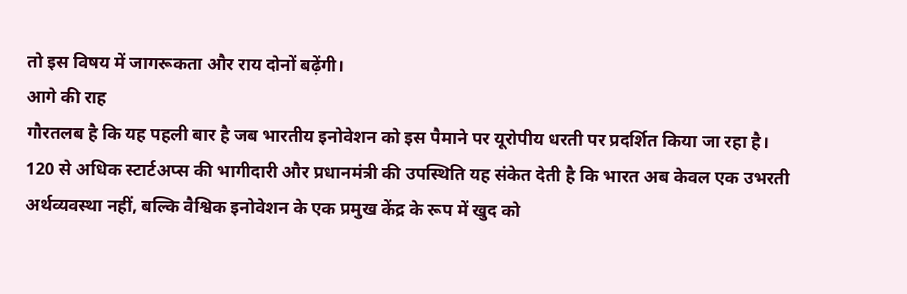तो इस विषय में जागरूकता और राय दोनों बढ़ेंगी।
आगे की राह
गौरतलब है कि यह पहली बार है जब भारतीय इनोवेशन को इस पैमाने पर यूरोपीय धरती पर प्रदर्शित किया जा रहा है। 120 से अधिक स्टार्टअप्स की भागीदारी और प्रधानमंत्री की उपस्थिति यह संकेत देती है कि भारत अब केवल एक उभरती अर्थव्यवस्था नहीं, बल्कि वैश्विक इनोवेशन के एक प्रमुख केंद्र के रूप में खुद को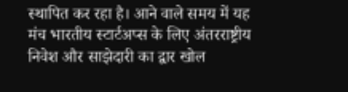स्थापित कर रहा है। आने वाले समय में यह मंच भारतीय स्टार्टअप्स के लिए अंतरराष्ट्रीय निवेश और साझेदारी का द्वार खोल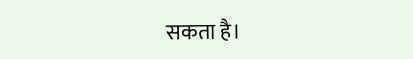सकता है।